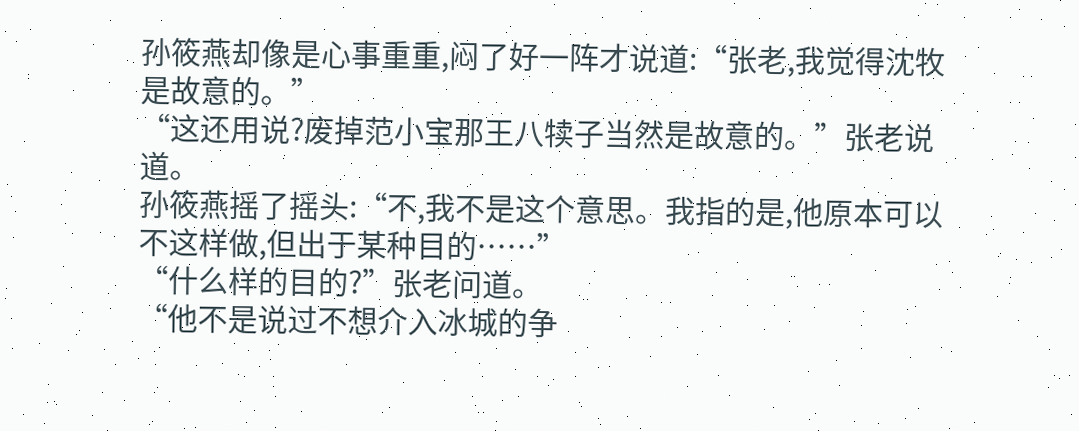孙筱燕却像是心事重重,闷了好一阵才说道:“张老,我觉得沈牧是故意的。”
“这还用说?废掉范小宝那王八犊子当然是故意的。”张老说道。
孙筱燕摇了摇头:“不,我不是这个意思。我指的是,他原本可以不这样做,但出于某种目的……”
“什么样的目的?”张老问道。
“他不是说过不想介入冰城的争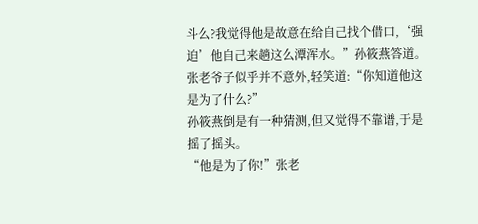斗么?我觉得他是故意在给自己找个借口,‘强迫’他自己来趟这么潭浑水。”孙筱燕答道。
张老爷子似乎并不意外,轻笑道:“你知道他这是为了什么?”
孙筱燕倒是有一种猜测,但又觉得不靠谱,于是摇了摇头。
“他是为了你!”张老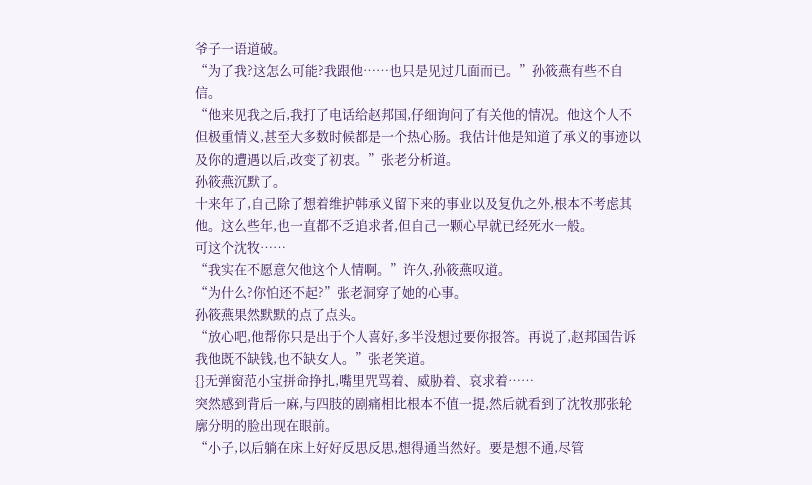爷子一语道破。
“为了我?这怎么可能?我跟他……也只是见过几面而已。”孙筱燕有些不自信。
“他来见我之后,我打了电话给赵邦国,仔细询问了有关他的情况。他这个人不但极重情义,甚至大多数时候都是一个热心肠。我估计他是知道了承义的事迹以及你的遭遇以后,改变了初衷。”张老分析道。
孙筱燕沉默了。
十来年了,自己除了想着维护韩承义留下来的事业以及复仇之外,根本不考虑其他。这么些年,也一直都不乏追求者,但自己一颗心早就已经死水一般。
可这个沈牧……
“我实在不愿意欠他这个人情啊。”许久,孙筱燕叹道。
“为什么?你怕还不起?”张老洞穿了她的心事。
孙筱燕果然默默的点了点头。
“放心吧,他帮你只是出于个人喜好,多半没想过要你报答。再说了,赵邦国告诉我他既不缺钱,也不缺女人。”张老笑道。
{}无弹窗范小宝拼命挣扎,嘴里咒骂着、威胁着、哀求着……
突然感到背后一麻,与四肢的剧痛相比根本不值一提,然后就看到了沈牧那张轮廓分明的脸出现在眼前。
“小子,以后躺在床上好好反思反思,想得通当然好。要是想不通,尽管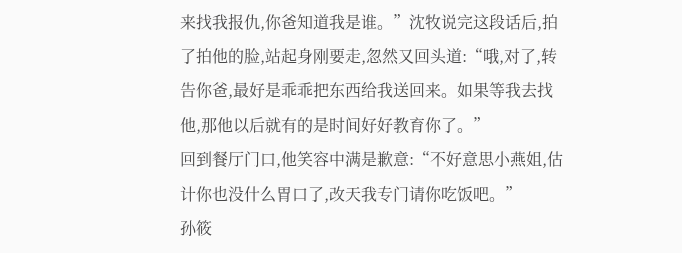来找我报仇,你爸知道我是谁。”沈牧说完这段话后,拍了拍他的脸,站起身刚要走,忽然又回头道:“哦,对了,转告你爸,最好是乖乖把东西给我送回来。如果等我去找他,那他以后就有的是时间好好教育你了。”
回到餐厅门口,他笑容中满是歉意:“不好意思小燕姐,估计你也没什么胃口了,改天我专门请你吃饭吧。”
孙筱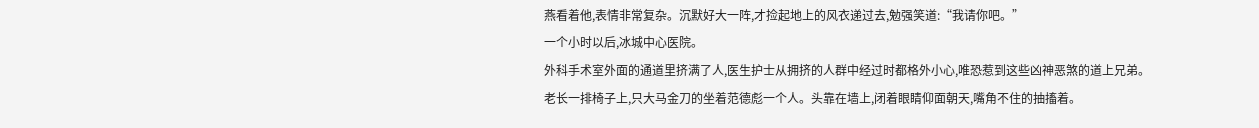燕看着他,表情非常复杂。沉默好大一阵,才捡起地上的风衣递过去,勉强笑道:“我请你吧。”
一个小时以后,冰城中心医院。
外科手术室外面的通道里挤满了人,医生护士从拥挤的人群中经过时都格外小心,唯恐惹到这些凶神恶煞的道上兄弟。
老长一排椅子上,只大马金刀的坐着范德彪一个人。头靠在墙上,闭着眼睛仰面朝天,嘴角不住的抽搐着。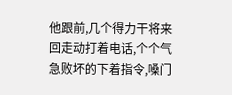他跟前,几个得力干将来回走动打着电话,个个气急败坏的下着指令,嗓门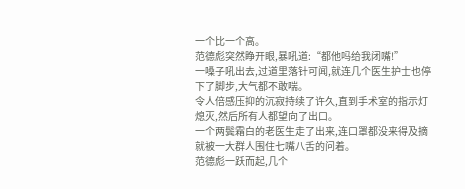一个比一个高。
范德彪突然睁开眼,暴吼道:“都他吗给我闭嘴!”
一嗓子吼出去,过道里落针可闻,就连几个医生护士也停下了脚步,大气都不敢喘。
令人倍感压抑的沉寂持续了许久,直到手术室的指示灯熄灭,然后所有人都望向了出口。
一个两鬓霜白的老医生走了出来,连口罩都没来得及摘就被一大群人围住七嘴八舌的问着。
范德彪一跃而起,几个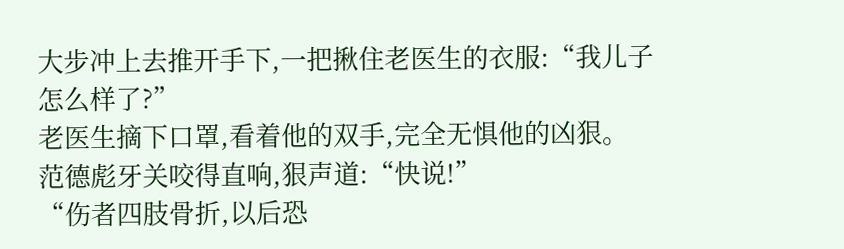大步冲上去推开手下,一把揪住老医生的衣服:“我儿子怎么样了?”
老医生摘下口罩,看着他的双手,完全无惧他的凶狠。
范德彪牙关咬得直响,狠声道:“快说!”
“伤者四肢骨折,以后恐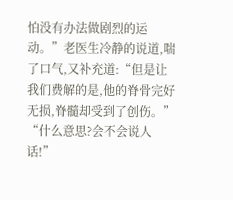怕没有办法做剧烈的运动。”老医生冷静的说道,喘了口气,又补充道:“但是让我们费解的是,他的脊骨完好无损,脊髓却受到了创伤。”
“什么意思?会不会说人话!”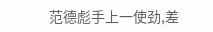范德彪手上一使劲,差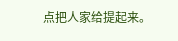点把人家给提起来。